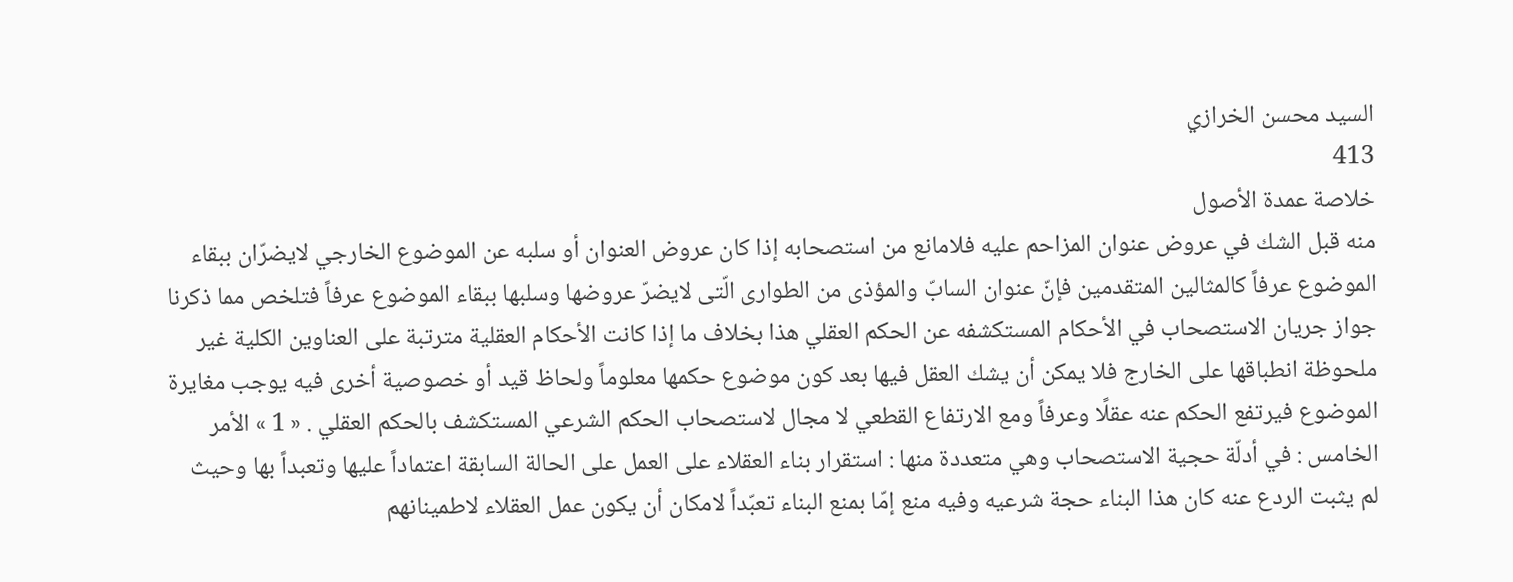السيد محسن الخرازي
413
خلاصة عمدة الأصول
منه قبل الشك في عروض عنوان المزاحم عليه فلامانع من استصحابه إذا كان عروض العنوان أو سلبه عن الموضوع الخارجي لايضرّان ببقاء الموضوع عرفاً كالمثالين المتقدمين فإنّ عنوان السابّ والمؤذى من الطوارى الّتى لايضرّ عروضها وسلبها ببقاء الموضوع عرفاً فتلخص مما ذكرنا جواز جريان الاستصحاب في الأحكام المستكشفه عن الحكم العقلي هذا بخلاف ما إذا كانت الأحكام العقلية مترتبة على العناوين الكلية غير ملحوظة انطباقها على الخارج فلا يمكن أن يشك العقل فيها بعد كون موضوع حكمها معلوماً ولحاظ قيد أو خصوصية أخرى فيه يوجب مغايرة الموضوع فيرتفع الحكم عنه عقلًا وعرفاً ومع الارتفاع القطعي لا مجال لاستصحاب الحكم الشرعي المستكشف بالحكم العقلي . « 1 » الأمر الخامس : في أدلّة حجية الاستصحاب وهي متعددة منها : استقرار بناء العقلاء على العمل على الحالة السابقة اعتماداً عليها وتعبداً بها وحيث لم يثبت الردع عنه كان هذا البناء حجة شرعيه وفيه منع إمّا بمنع البناء تعبّداً لامكان أن يكون عمل العقلاء لاطمينانهم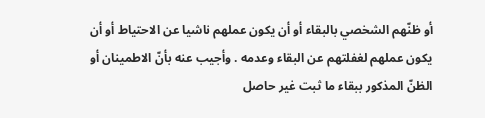أو ظنّهم الشخصي بالبقاء أو أن يكون عملهم ناشيا عن الاحتياط أو أن يكون عملهم لغفلتهم عن البقاء وعدمه . وأجيب عنه بأنّ الاطمينان أو الظنّ المذكور ببقاء ما ثبت غير حاصل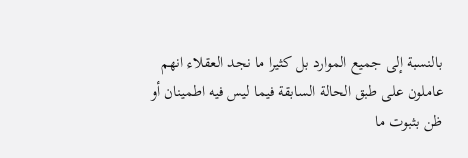بالنسبة إلى جميع الموارد بل كثيرا ما نجد العقلاء انهم عاملون على طبق الحالة السابقة فيما ليس فيه اطمينان أو ظن بثبوت ما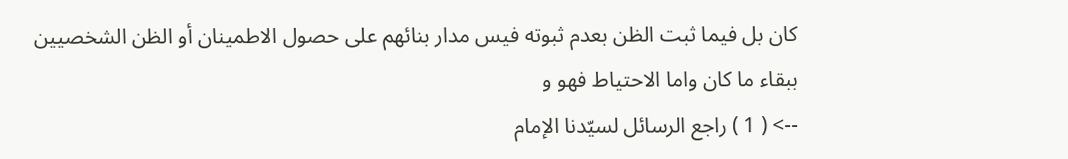كان بل فيما ثبت الظن بعدم ثبوته فيس مدار بنائهم على حصول الاطمينان أو الظن الشخصيين ببقاء ما كان واما الاحتياط فهو و
--> ( 1 ) راجع الرسائل لسيّدنا الإمام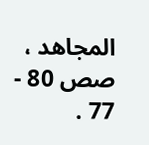المجاهد ، صص 80 - 77 .